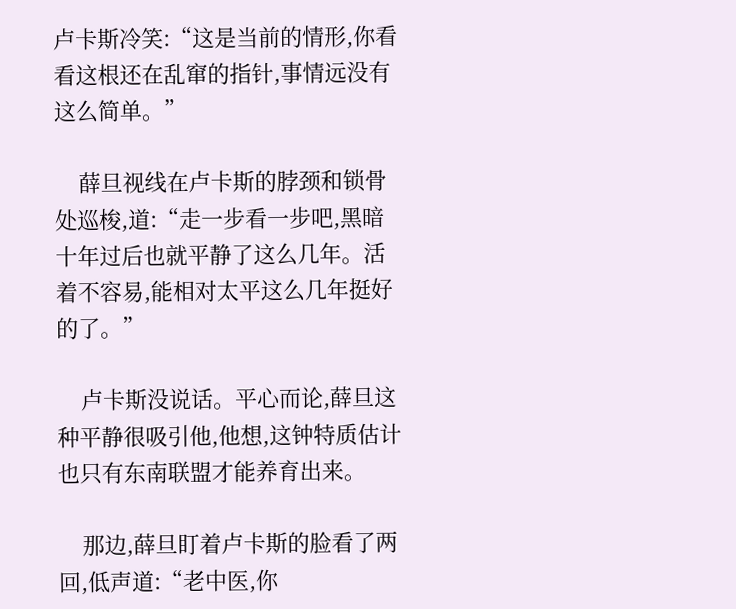卢卡斯冷笑:“这是当前的情形,你看看这根还在乱窜的指针,事情远没有这么简单。”

    薛旦视线在卢卡斯的脖颈和锁骨处巡梭,道:“走一步看一步吧,黑暗十年过后也就平静了这么几年。活着不容易,能相对太平这么几年挺好的了。”

    卢卡斯没说话。平心而论,薛旦这种平静很吸引他,他想,这钟特质估计也只有东南联盟才能养育出来。

    那边,薛旦盯着卢卡斯的脸看了两回,低声道:“老中医,你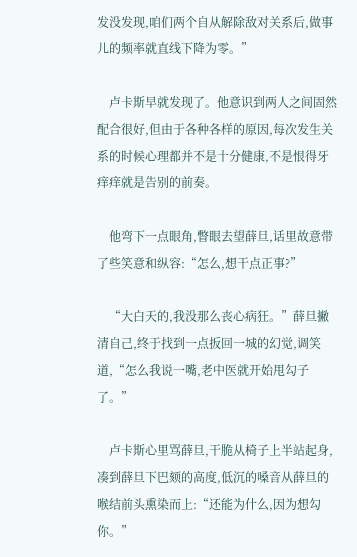发没发现,咱们两个自从解除敌对关系后,做事儿的频率就直线下降为零。”

    卢卡斯早就发现了。他意识到两人之间固然配合很好,但由于各种各样的原因,每次发生关系的时候心理都并不是十分健康,不是恨得牙痒痒就是告别的前奏。

    他弯下一点眼角,瞥眼去望薛旦,话里故意带了些笑意和纵容:“怎么,想干点正事?”

    “大白天的,我没那么丧心病狂。”薛旦撇清自己,终于找到一点扳回一城的幻觉,调笑道,“怎么我说一嘴,老中医就开始甩勾子了。”

    卢卡斯心里骂薛旦,干脆从椅子上半站起身,凑到薛旦下巴颏的高度,低沉的嗓音从薛旦的喉结前头熏染而上:“还能为什么,因为想勾你。”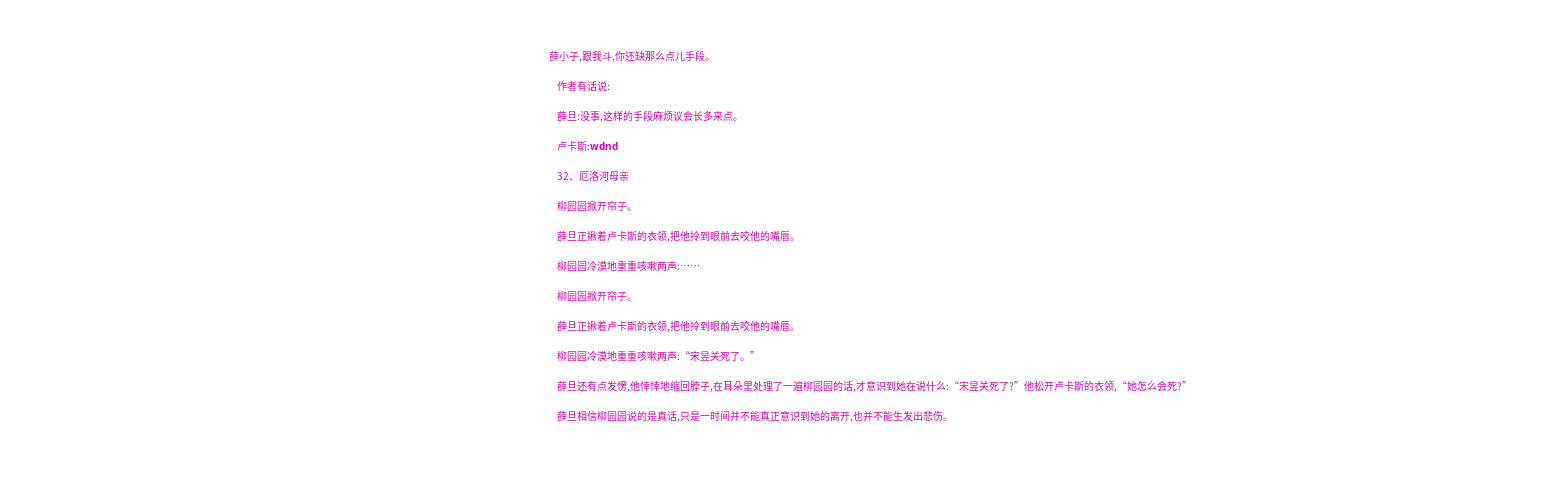薛小子,跟我斗,你还缺那么点儿手段。

    作者有话说:

    薛旦:没事,这样的手段麻烦议会长多来点。

    卢卡斯:wdnd

    32、厄洛河母亲

    柳园园掀开帘子。

    薛旦正揪着卢卡斯的衣领,把他拎到眼前去咬他的嘴唇。

    柳园园冷漠地重重咳嗽两声:……

    柳园园掀开帘子。

    薛旦正揪着卢卡斯的衣领,把他拎到眼前去咬他的嘴唇。

    柳园园冷漠地重重咳嗽两声:“宋昱关死了。”

    薛旦还有点发愣,他悻悻地缩回脖子,在耳朵里处理了一遍柳园园的话,才意识到她在说什么:“宋昱关死了?”他松开卢卡斯的衣领,“她怎么会死?”

    薛旦相信柳园园说的是真话,只是一时间并不能真正意识到她的离开,也并不能生发出悲伤。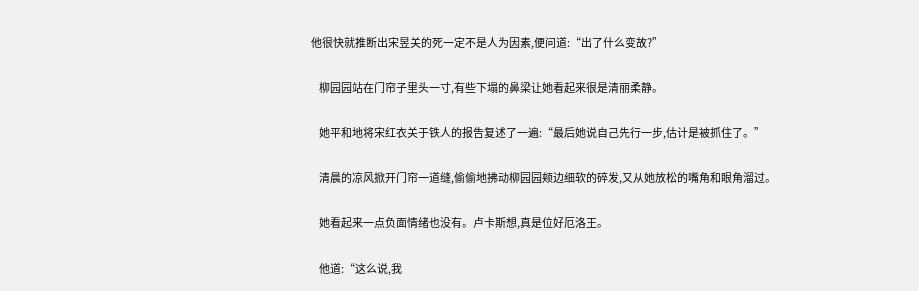他很快就推断出宋昱关的死一定不是人为因素,便问道:“出了什么变故?”

    柳园园站在门帘子里头一寸,有些下塌的鼻梁让她看起来很是清丽柔静。

    她平和地将宋红衣关于铁人的报告复述了一遍:“最后她说自己先行一步,估计是被抓住了。”

    清晨的凉风掀开门帘一道缝,偷偷地拂动柳园园颊边细软的碎发,又从她放松的嘴角和眼角溜过。

    她看起来一点负面情绪也没有。卢卡斯想,真是位好厄洛王。

    他道:“这么说,我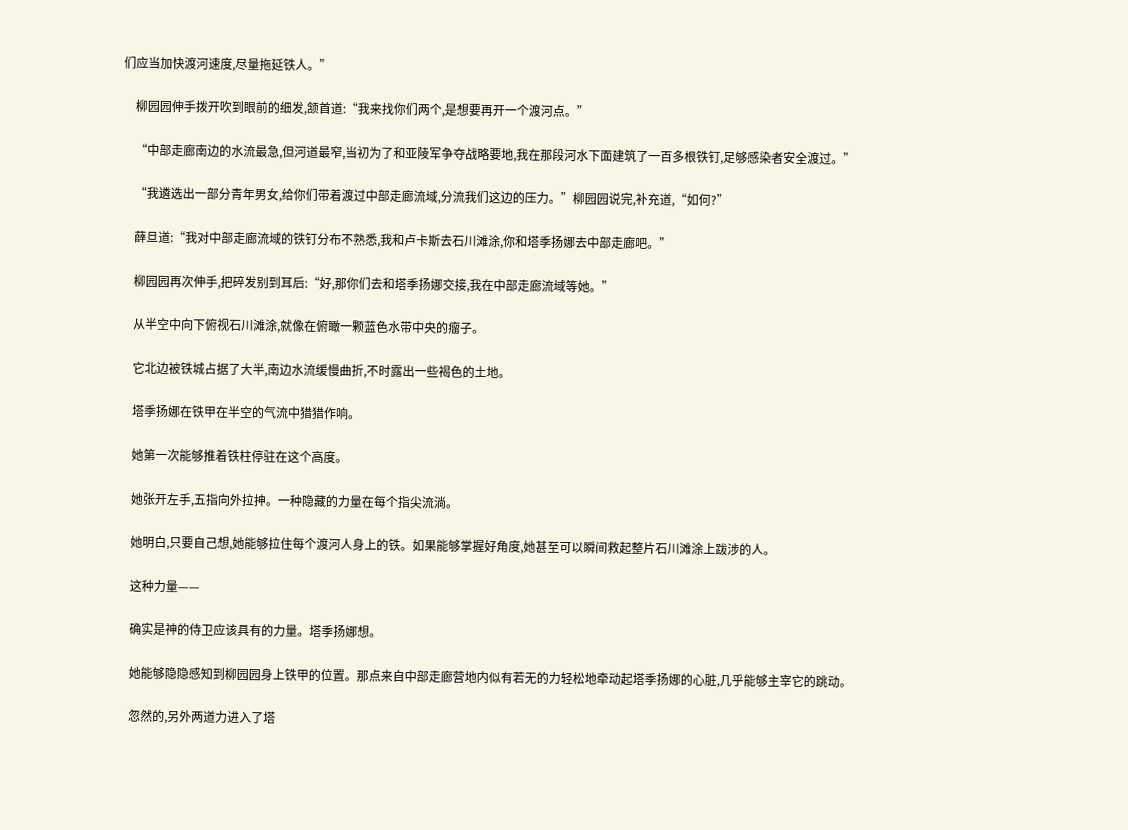们应当加快渡河速度,尽量拖延铁人。”

    柳园园伸手拨开吹到眼前的细发,颔首道:“我来找你们两个,是想要再开一个渡河点。”

    “中部走廊南边的水流最急,但河道最窄,当初为了和亚陵军争夺战略要地,我在那段河水下面建筑了一百多根铁钉,足够感染者安全渡过。”

    “我遴选出一部分青年男女,给你们带着渡过中部走廊流域,分流我们这边的压力。”柳园园说完,补充道,“如何?”

    薛旦道:“我对中部走廊流域的铁钉分布不熟悉,我和卢卡斯去石川滩涂,你和塔季扬娜去中部走廊吧。”

    柳园园再次伸手,把碎发别到耳后:“好,那你们去和塔季扬娜交接,我在中部走廊流域等她。”

    从半空中向下俯视石川滩涂,就像在俯瞰一颗蓝色水带中央的瘤子。

    它北边被铁城占据了大半,南边水流缓慢曲折,不时露出一些褐色的土地。

    塔季扬娜在铁甲在半空的气流中猎猎作响。

    她第一次能够推着铁柱停驻在这个高度。

    她张开左手,五指向外拉抻。一种隐藏的力量在每个指尖流淌。

    她明白,只要自己想,她能够拉住每个渡河人身上的铁。如果能够掌握好角度,她甚至可以瞬间救起整片石川滩涂上跋涉的人。

    这种力量——

    确实是神的侍卫应该具有的力量。塔季扬娜想。

    她能够隐隐感知到柳园园身上铁甲的位置。那点来自中部走廊营地内似有若无的力轻松地牵动起塔季扬娜的心脏,几乎能够主宰它的跳动。

    忽然的,另外两道力进入了塔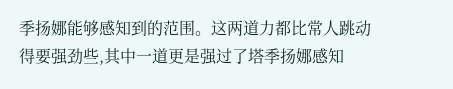季扬娜能够感知到的范围。这两道力都比常人跳动得要强劲些,其中一道更是强过了塔季扬娜感知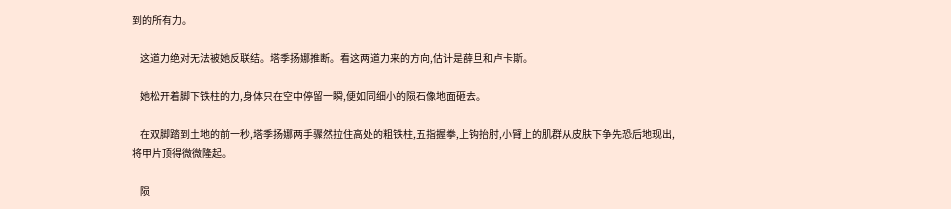到的所有力。

    这道力绝对无法被她反联结。塔季扬娜推断。看这两道力来的方向,估计是薛旦和卢卡斯。

    她松开着脚下铁柱的力,身体只在空中停留一瞬,便如同细小的陨石像地面砸去。

    在双脚踏到土地的前一秒,塔季扬娜两手骤然拉住高处的粗铁柱,五指握拳,上钩抬肘,小臂上的肌群从皮肤下争先恐后地现出,将甲片顶得微微隆起。

    陨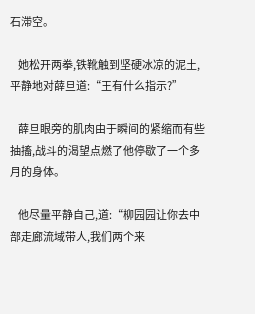石滞空。

    她松开两拳,铁靴触到坚硬冰凉的泥土,平静地对薛旦道:“王有什么指示?”

    薛旦眼旁的肌肉由于瞬间的紧缩而有些抽搐,战斗的渴望点燃了他停歇了一个多月的身体。

    他尽量平静自己,道:“柳园园让你去中部走廊流域带人,我们两个来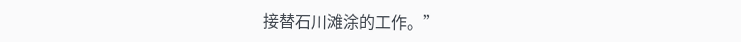接替石川滩涂的工作。”